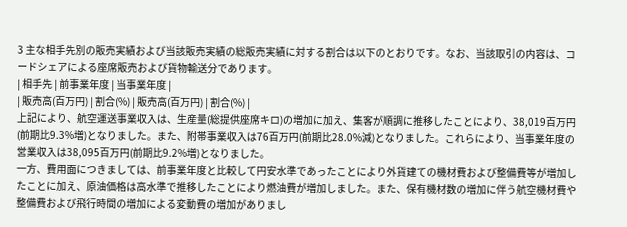3 主な相手先別の販売実績および当該販売実績の総販売実績に対する割合は以下のとおりです。なお、当該取引の内容は、コードシェアによる座席販売および貨物輸送分であります。
| 相手先 | 前事業年度 | 当事業年度 |
| 販売高(百万円) | 割合(%) | 販売高(百万円) | 割合(%) |
上記により、航空運送事業収入は、生産量(総提供座席キロ)の増加に加え、集客が順調に推移したことにより、38,019百万円(前期比9.3%増)となりました。また、附帯事業収入は76百万円(前期比28.0%減)となりました。これらにより、当事業年度の
営業収入は38,095百万円(前期比9.2%増)となりました。
一方、費用面につきましては、前事業年度と比較して円安水準であったことにより外貨建ての機材費および整備費等が増加したことに加え、原油価格は高水準で推移したことにより燃油費が増加しました。また、保有機材数の増加に伴う航空機材費や整備費および飛行時間の増加による変動費の増加がありまし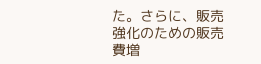た。さらに、販売強化のための販売費増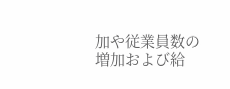加や従業員数の増加および給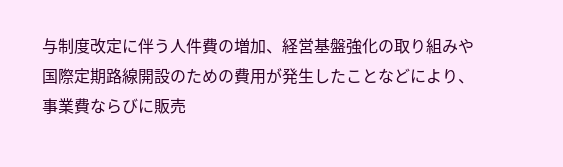与制度改定に伴う人件費の増加、経営基盤強化の取り組みや国際定期路線開設のための費用が発生したことなどにより、事業費ならびに販売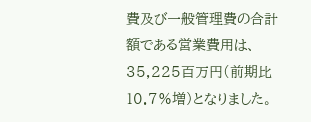費及び一般管理費の合計額である営業費用は、35,225百万円(前期比10.7%増)となりました。